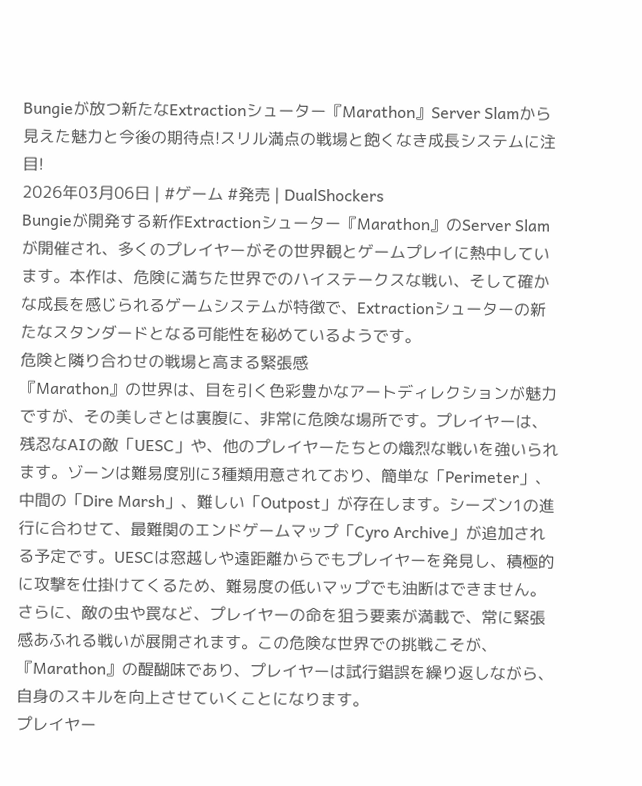Bungieが放つ新たなExtractionシューター『Marathon』Server Slamから見えた魅力と今後の期待点!スリル満点の戦場と飽くなき成長システムに注目!
2026年03月06日 | #ゲーム #発売 | DualShockers
Bungieが開発する新作Extractionシューター『Marathon』のServer Slamが開催され、多くのプレイヤーがその世界観とゲームプレイに熱中しています。本作は、危険に満ちた世界でのハイステークスな戦い、そして確かな成長を感じられるゲームシステムが特徴で、Extractionシューターの新たなスタンダードとなる可能性を秘めているようです。
危険と隣り合わせの戦場と高まる緊張感
『Marathon』の世界は、目を引く色彩豊かなアートディレクションが魅力ですが、その美しさとは裏腹に、非常に危険な場所です。プレイヤーは、残忍なAIの敵「UESC」や、他のプレイヤーたちとの熾烈な戦いを強いられます。ゾーンは難易度別に3種類用意されており、簡単な「Perimeter」、中間の「Dire Marsh」、難しい「Outpost」が存在します。シーズン1の進行に合わせて、最難関のエンドゲームマップ「Cyro Archive」が追加される予定です。UESCは窓越しや遠距離からでもプレイヤーを発見し、積極的に攻撃を仕掛けてくるため、難易度の低いマップでも油断はできません。さらに、敵の虫や罠など、プレイヤーの命を狙う要素が満載で、常に緊張感あふれる戦いが展開されます。この危険な世界での挑戦こそが、『Marathon』の醍醐味であり、プレイヤーは試行錯誤を繰り返しながら、自身のスキルを向上させていくことになります。
プレイヤー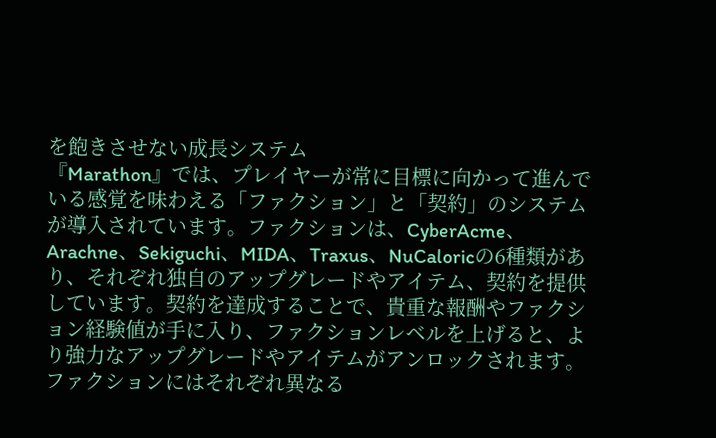を飽きさせない成長システム
『Marathon』では、プレイヤーが常に目標に向かって進んでいる感覚を味わえる「ファクション」と「契約」のシステムが導入されています。ファクションは、CyberAcme、Arachne、Sekiguchi、MIDA、Traxus、NuCaloricの6種類があり、それぞれ独自のアップグレードやアイテム、契約を提供しています。契約を達成することで、貴重な報酬やファクション経験値が手に入り、ファクションレベルを上げると、より強力なアップグレードやアイテムがアンロックされます。ファクションにはそれぞれ異なる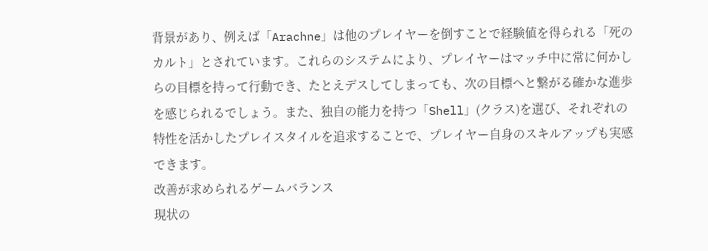背景があり、例えば「Arachne」は他のプレイヤーを倒すことで経験値を得られる「死のカルト」とされています。これらのシステムにより、プレイヤーはマッチ中に常に何かしらの目標を持って行動でき、たとえデスしてしまっても、次の目標へと繋がる確かな進歩を感じられるでしょう。また、独自の能力を持つ「Shell」(クラス)を選び、それぞれの特性を活かしたプレイスタイルを追求することで、プレイヤー自身のスキルアップも実感できます。
改善が求められるゲームバランス
現状の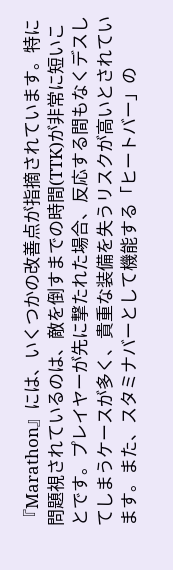『Marathon』には、いくつかの改善点が指摘されています。特に問題視されているのは、敵を倒すまでの時間(TTK)が非常に短いことです。プレイヤーが先に撃たれた場合、反応する間もなくデスしてしまうケースが多く、貴重な装備を失うリスクが高いとされています。また、スタミナバーとして機能する「ヒートバー」の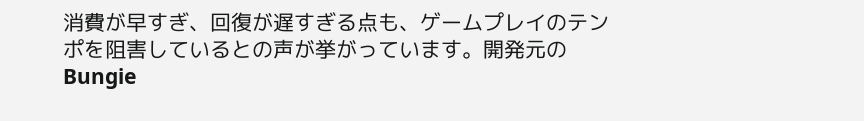消費が早すぎ、回復が遅すぎる点も、ゲームプレイのテンポを阻害しているとの声が挙がっています。開発元のBungie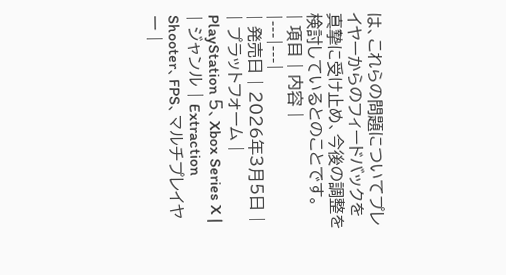は、これらの問題についてプレイヤーからのフィードバックを真摯に受け止め、今後の調整を検討しているとのことです。
| 項目 | 内容 |
|---|---|
| 発売日 | 2026年3月5日 |
| プラットフォーム | PlayStation 5、Xbox Series X |
| ジャンル | Extraction Shooter、FPS、マルチプレイヤー |